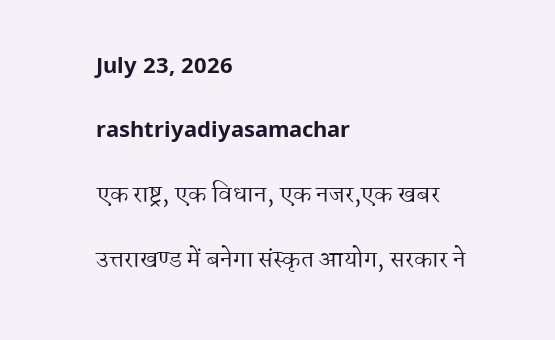July 23, 2026

rashtriyadiyasamachar

एक राष्ट्र, एक विधान, एक नजर,एक खबर

उत्तराखण्ड में बनेगा संस्कृत आयोग, सरकार ने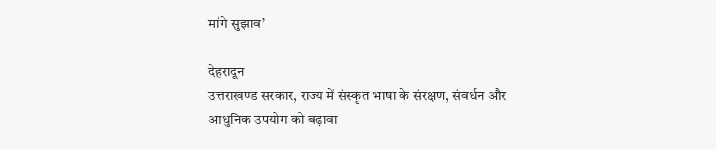मांगे सुझाव’

देहरादून
उत्तराखण्ड सरकार, राज्य में संस्कृत भाषा के संरक्षण, संवर्धन और आधुनिक उपयोग को बढ़ावा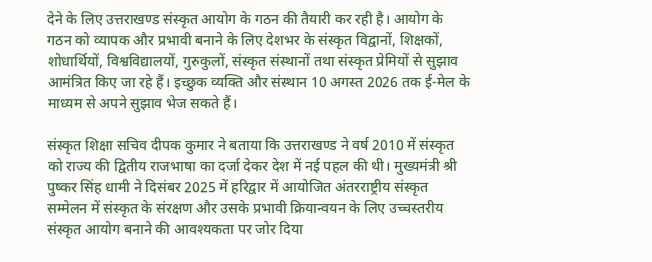देने के लिए उत्तराखण्ड संस्कृत आयोग के गठन की तैयारी कर रही है। आयोग के गठन को व्यापक और प्रभावी बनाने के लिए देशभर के संस्कृत विद्वानों, शिक्षकों, शोधार्थियों, विश्वविद्यालयों, गुरुकुलों, संस्कृत संस्थानों तथा संस्कृत प्रेमियों से सुझाव आमंत्रित किए जा रहे हैं। इच्छुक व्यक्ति और संस्थान 10 अगस्त 2026 तक ई-मेल के माध्यम से अपने सुझाव भेज सकते हैं।

संस्कृत शिक्षा सचिव दीपक कुमार ने बताया कि उत्तराखण्ड ने वर्ष 2010 में संस्कृत को राज्य की द्वितीय राजभाषा का दर्जा देकर देश में नई पहल की थी। मुख्यमंत्री श्री पुष्कर सिंह धामी ने दिसंबर 2025 में हरिद्वार में आयोजित अंतरराष्ट्रीय संस्कृत सम्मेलन में संस्कृत के संरक्षण और उसके प्रभावी क्रियान्वयन के लिए उच्चस्तरीय संस्कृत आयोग बनाने की आवश्यकता पर जोर दिया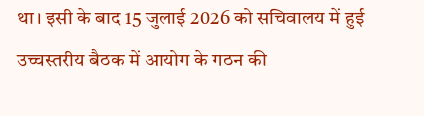था। इसी के बाद 15 जुलाई 2026 को सचिवालय में हुई उच्चस्तरीय बैठक में आयोग के गठन की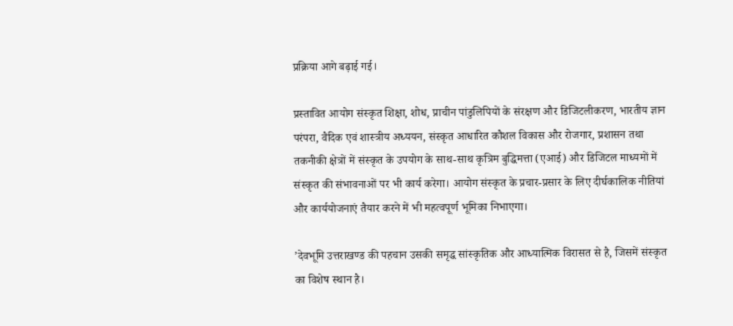प्रक्रिया आगे बढ़ाई गई।

प्रस्तावित आयोग संस्कृत शिक्षा, शोध, प्राचीन पांडुलिपियों के संरक्षण और डिजिटलीकरण, भारतीय ज्ञान परंपरा, वैदिक एवं शास्त्रीय अध्ययन, संस्कृत आधारित कौशल विकास और रोजगार, प्रशासन तथा तकनीकी क्षेत्रों में संस्कृत के उपयोग के साथ-साथ कृत्रिम बुद्धिमत्ता (एआई) और डिजिटल माध्यमों में संस्कृत की संभावनाओं पर भी कार्य करेगा। आयोग संस्कृत के प्रचार-प्रसार के लिए दीर्घकालिक नीतियां और कार्ययोजनाएं तैयार करने में भी महत्वपूर्ण भूमिका निभाएगा।

’देवभूमि उत्तराखण्ड की पहचान उसकी समृद्ध सांस्कृतिक और आध्यात्मिक विरासत से है, जिसमें संस्कृत का विशेष स्थान है।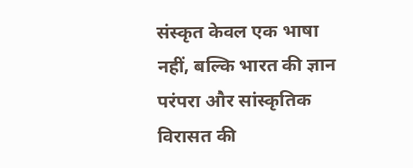संस्कृत केवल एक भाषा नहीं, बल्कि भारत की ज्ञान परंपरा और सांस्कृतिक विरासत की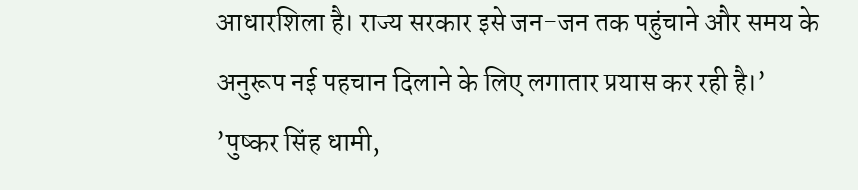आधारशिला है। राज्य सरकार इसे जन-जन तक पहुंचाने और समय के अनुरूप नई पहचान दिलाने के लिए लगातार प्रयास कर रही है।’
’पुष्कर सिंह धामी,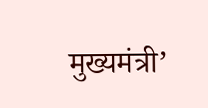मुख्यमंत्री’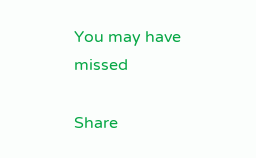You may have missed

Share